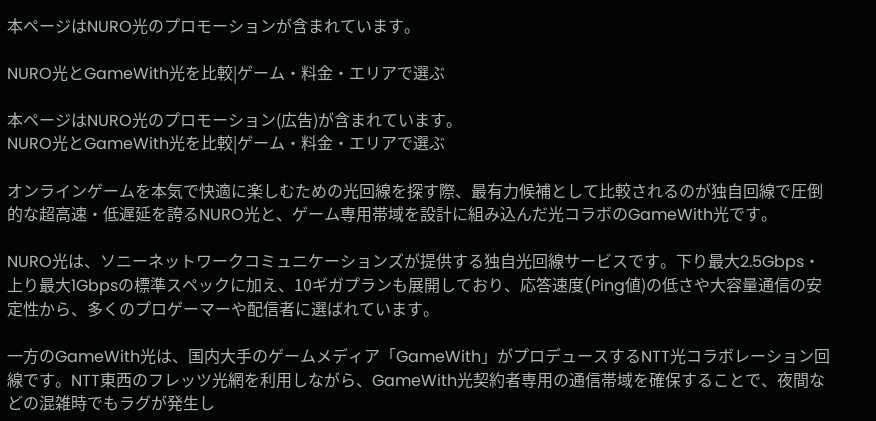本ページはNURO光のプロモーションが含まれています。

NURO光とGameWith光を比較|ゲーム・料金・エリアで選ぶ

本ページはNURO光のプロモーション(広告)が含まれています。
NURO光とGameWith光を比較|ゲーム・料金・エリアで選ぶ

オンラインゲームを本気で快適に楽しむための光回線を探す際、最有力候補として比較されるのが独自回線で圧倒的な超高速・低遅延を誇るNURO光と、ゲーム専用帯域を設計に組み込んだ光コラボのGameWith光です。

NURO光は、ソニーネットワークコミュニケーションズが提供する独自光回線サービスです。下り最大2.5Gbps・上り最大1Gbpsの標準スペックに加え、10ギガプランも展開しており、応答速度(Ping値)の低さや大容量通信の安定性から、多くのプロゲーマーや配信者に選ばれています。

一方のGameWith光は、国内大手のゲームメディア「GameWith」がプロデュースするNTT光コラボレーション回線です。NTT東西のフレッツ光網を利用しながら、GameWith光契約者専用の通信帯域を確保することで、夜間などの混雑時でもラグが発生し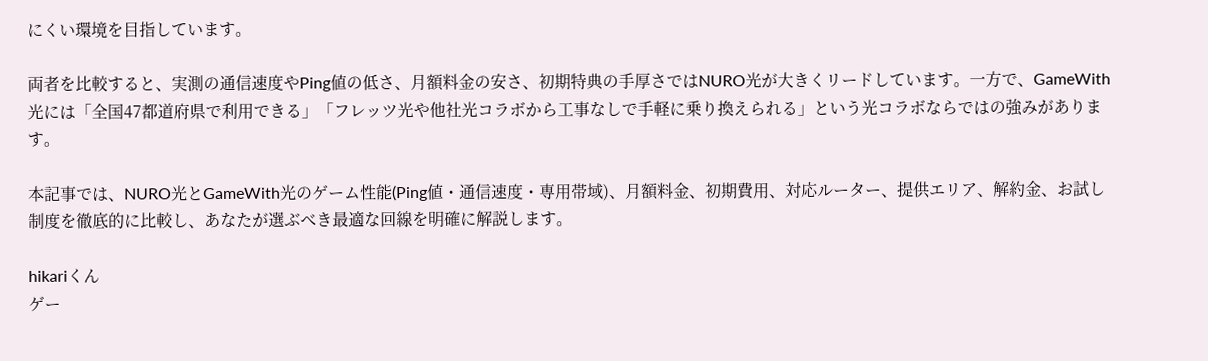にくい環境を目指しています。

両者を比較すると、実測の通信速度やPing値の低さ、月額料金の安さ、初期特典の手厚さではNURO光が大きくリードしています。一方で、GameWith光には「全国47都道府県で利用できる」「フレッツ光や他社光コラボから工事なしで手軽に乗り換えられる」という光コラボならではの強みがあります。

本記事では、NURO光とGameWith光のゲーム性能(Ping値・通信速度・専用帯域)、月額料金、初期費用、対応ルーター、提供エリア、解約金、お試し制度を徹底的に比較し、あなたが選ぶべき最適な回線を明確に解説します。

hikariくん
ゲー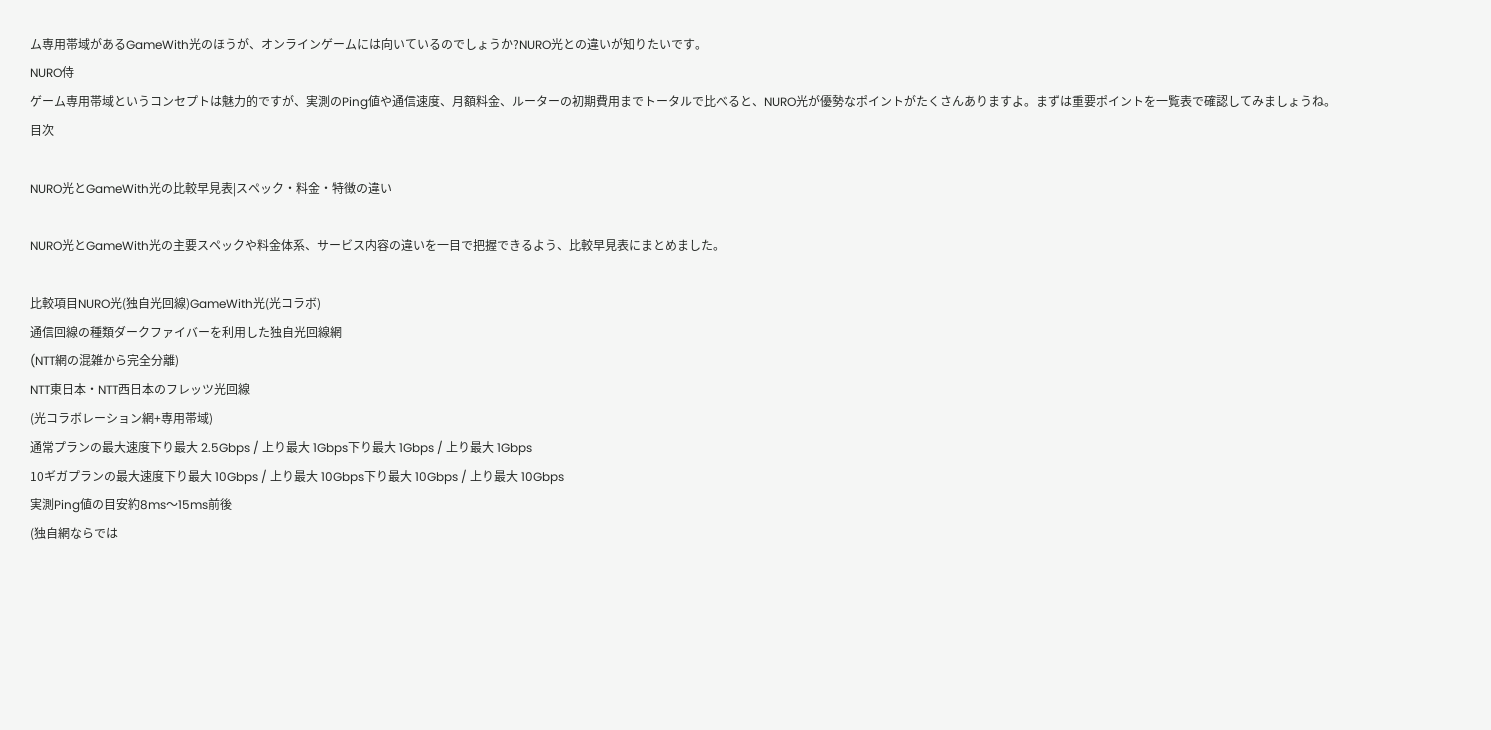ム専用帯域があるGameWith光のほうが、オンラインゲームには向いているのでしょうか?NURO光との違いが知りたいです。
NURO侍
ゲーム専用帯域というコンセプトは魅力的ですが、実測のPing値や通信速度、月額料金、ルーターの初期費用までトータルで比べると、NURO光が優勢なポイントがたくさんありますよ。まずは重要ポイントを一覧表で確認してみましょうね。
目次

NURO光とGameWith光の比較早見表|スペック・料金・特徴の違い

NURO光とGameWith光の主要スペックや料金体系、サービス内容の違いを一目で把握できるよう、比較早見表にまとめました。

比較項目NURO光(独自光回線)GameWith光(光コラボ)
通信回線の種類ダークファイバーを利用した独自光回線網
(NTT網の混雑から完全分離)
NTT東日本・NTT西日本のフレッツ光回線
(光コラボレーション網+専用帯域)
通常プランの最大速度下り最大 2.5Gbps / 上り最大 1Gbps下り最大 1Gbps / 上り最大 1Gbps
10ギガプランの最大速度下り最大 10Gbps / 上り最大 10Gbps下り最大 10Gbps / 上り最大 10Gbps
実測Ping値の目安約8ms〜15ms前後
(独自網ならでは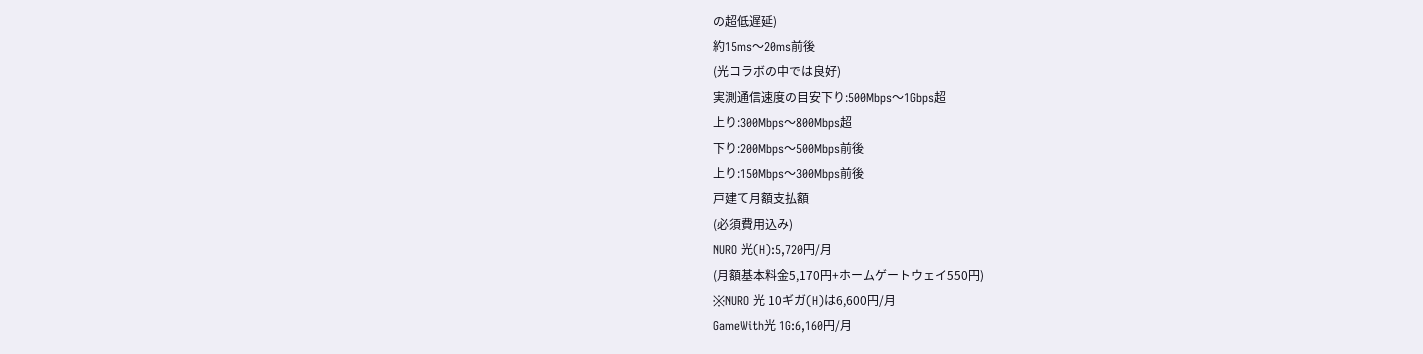の超低遅延)
約15ms〜20ms前後
(光コラボの中では良好)
実測通信速度の目安下り:500Mbps〜1Gbps超
上り:300Mbps〜800Mbps超
下り:200Mbps〜500Mbps前後
上り:150Mbps〜300Mbps前後
戸建て月額支払額
(必須費用込み)
NURO 光(H):5,720円/月
(月額基本料金5,170円+ホームゲートウェイ550円)
※NURO 光 10ギガ(H)は6,600円/月
GameWith光 1G:6,160円/月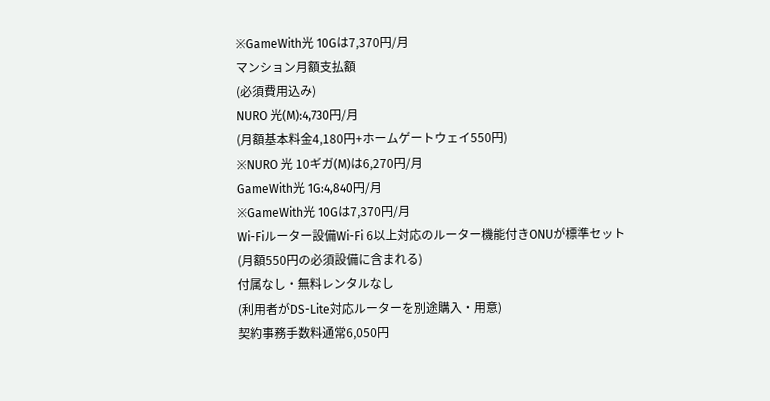※GameWith光 10Gは7,370円/月
マンション月額支払額
(必須費用込み)
NURO 光(M):4,730円/月
(月額基本料金4,180円+ホームゲートウェイ550円)
※NURO 光 10ギガ(M)は6,270円/月
GameWith光 1G:4,840円/月
※GameWith光 10Gは7,370円/月
Wi-Fiルーター設備Wi-Fi 6以上対応のルーター機能付きONUが標準セット
(月額550円の必須設備に含まれる)
付属なし・無料レンタルなし
(利用者がDS-Lite対応ルーターを別途購入・用意)
契約事務手数料通常6,050円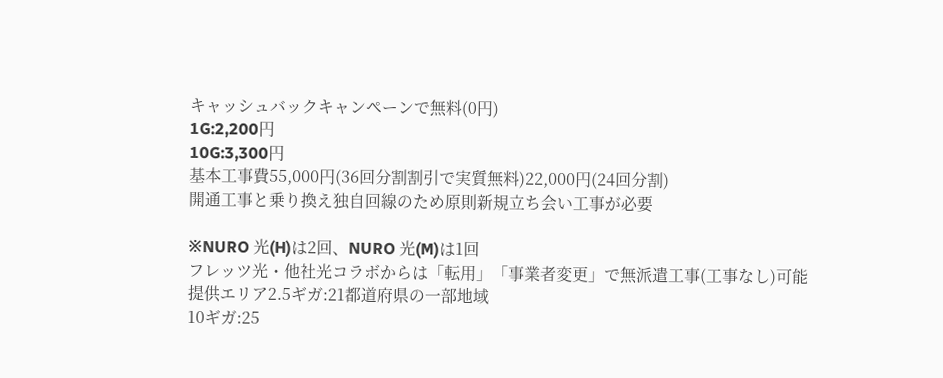キャッシュバックキャンペーンで無料(0円)
1G:2,200円
10G:3,300円
基本工事費55,000円(36回分割割引で実質無料)22,000円(24回分割)
開通工事と乗り換え独自回線のため原則新規立ち会い工事が必要

※NURO 光(H)は2回、NURO 光(M)は1回
フレッツ光・他社光コラボからは「転用」「事業者変更」で無派遣工事(工事なし)可能
提供エリア2.5ギガ:21都道府県の一部地域
10ギガ:25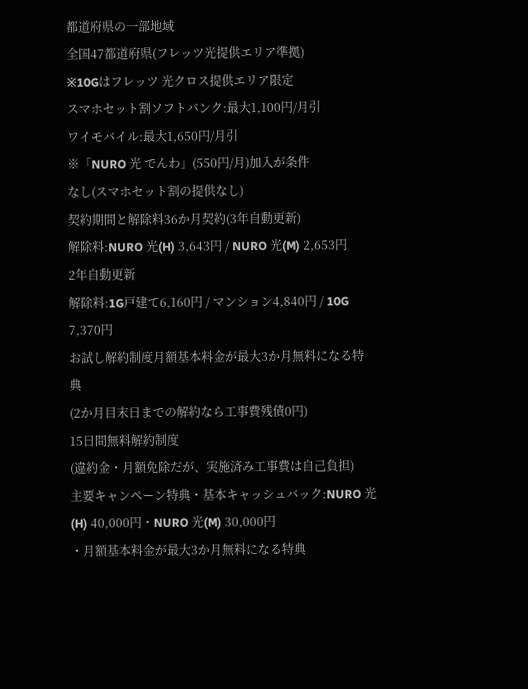都道府県の一部地域
全国47都道府県(フレッツ光提供エリア準拠)
※10Gはフレッツ 光クロス提供エリア限定
スマホセット割ソフトバンク:最大1,100円/月引
ワイモバイル:最大1,650円/月引
※「NURO 光 でんわ」(550円/月)加入が条件
なし(スマホセット割の提供なし)
契約期間と解除料36か月契約(3年自動更新)
解除料:NURO 光(H) 3,643円 / NURO 光(M) 2,653円
2年自動更新
解除料:1G戸建て6,160円 / マンション4,840円 / 10G 7,370円
お試し解約制度月額基本料金が最大3か月無料になる特典
(2か月目末日までの解約なら工事費残債0円)
15日間無料解約制度
(違約金・月額免除だが、実施済み工事費は自己負担)
主要キャンペーン特典・基本キャッシュバック:NURO 光(H) 40,000円・NURO 光(M) 30,000円
・月額基本料金が最大3か月無料になる特典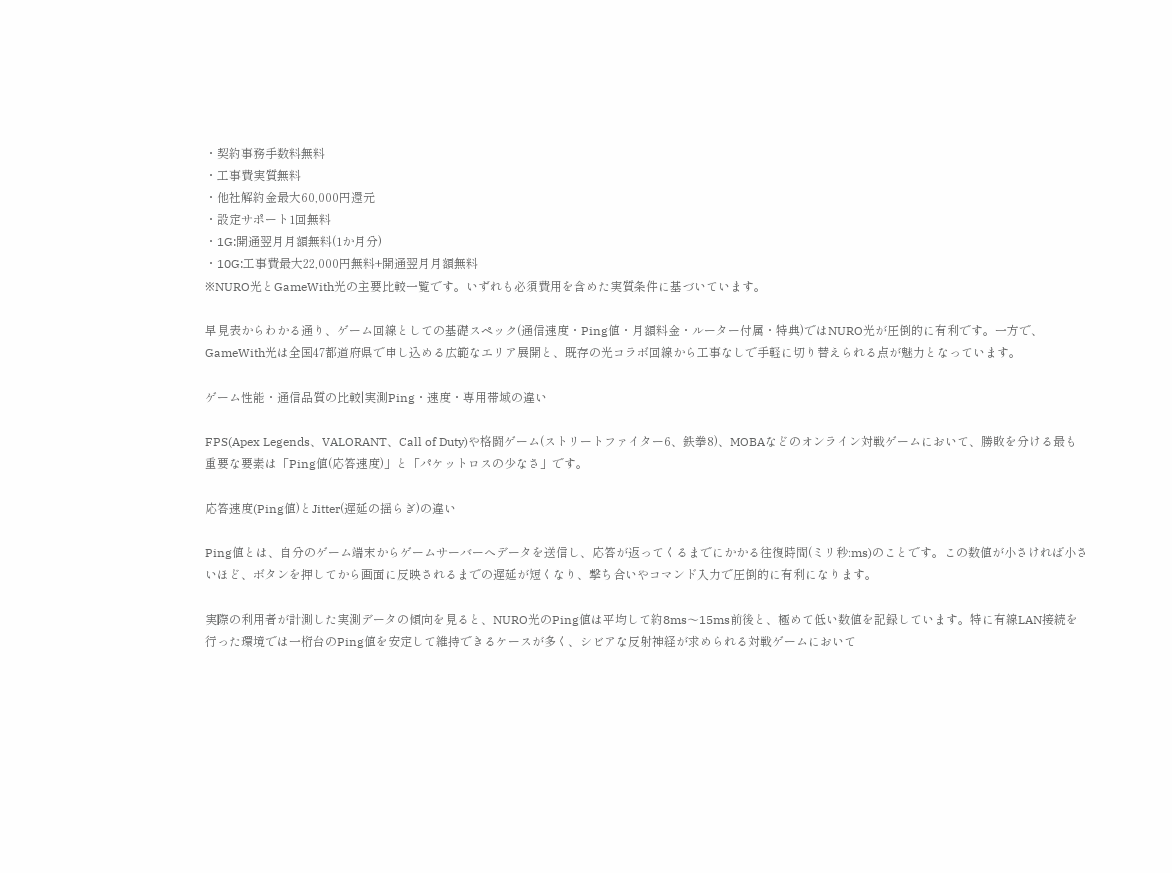・契約事務手数料無料
・工事費実質無料
・他社解約金最大60,000円還元
・設定サポート1回無料
・1G:開通翌月月額無料(1か月分)
・10G:工事費最大22,000円無料+開通翌月月額無料
※NURO光とGameWith光の主要比較一覧です。いずれも必須費用を含めた実質条件に基づいています。

早見表からわかる通り、ゲーム回線としての基礎スペック(通信速度・Ping値・月額料金・ルーター付属・特典)ではNURO光が圧倒的に有利です。一方で、GameWith光は全国47都道府県で申し込める広範なエリア展開と、既存の光コラボ回線から工事なしで手軽に切り替えられる点が魅力となっています。

ゲーム性能・通信品質の比較|実測Ping・速度・専用帯域の違い

FPS(Apex Legends、VALORANT、Call of Duty)や格闘ゲーム(ストリートファイター6、鉄拳8)、MOBAなどのオンライン対戦ゲームにおいて、勝敗を分ける最も重要な要素は「Ping値(応答速度)」と「パケットロスの少なさ」です。

応答速度(Ping値)とJitter(遅延の揺らぎ)の違い

Ping値とは、自分のゲーム端末からゲームサーバーへデータを送信し、応答が返ってくるまでにかかる往復時間(ミリ秒:ms)のことです。この数値が小さければ小さいほど、ボタンを押してから画面に反映されるまでの遅延が短くなり、撃ち合いやコマンド入力で圧倒的に有利になります。

実際の利用者が計測した実測データの傾向を見ると、NURO光のPing値は平均して約8ms〜15ms前後と、極めて低い数値を記録しています。特に有線LAN接続を行った環境では一桁台のPing値を安定して維持できるケースが多く、シビアな反射神経が求められる対戦ゲームにおいて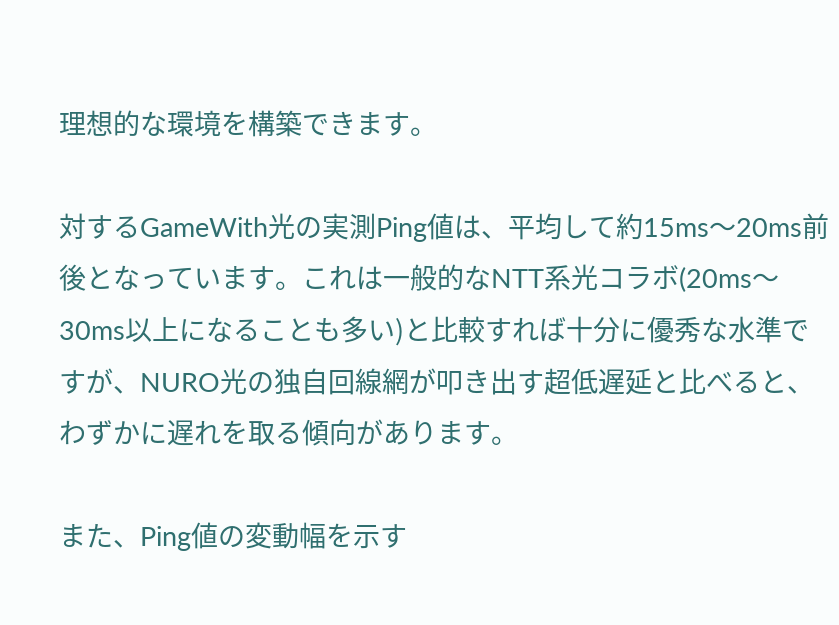理想的な環境を構築できます。

対するGameWith光の実測Ping値は、平均して約15ms〜20ms前後となっています。これは一般的なNTT系光コラボ(20ms〜30ms以上になることも多い)と比較すれば十分に優秀な水準ですが、NURO光の独自回線網が叩き出す超低遅延と比べると、わずかに遅れを取る傾向があります。

また、Ping値の変動幅を示す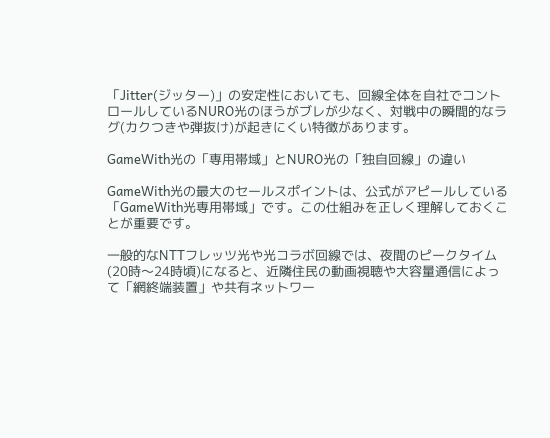「Jitter(ジッター)」の安定性においても、回線全体を自社でコントロールしているNURO光のほうがブレが少なく、対戦中の瞬間的なラグ(カクつきや弾抜け)が起きにくい特徴があります。

GameWith光の「専用帯域」とNURO光の「独自回線」の違い

GameWith光の最大のセールスポイントは、公式がアピールしている「GameWith光専用帯域」です。この仕組みを正しく理解しておくことが重要です。

一般的なNTTフレッツ光や光コラボ回線では、夜間のピークタイム(20時〜24時頃)になると、近隣住民の動画視聴や大容量通信によって「網終端装置」や共有ネットワー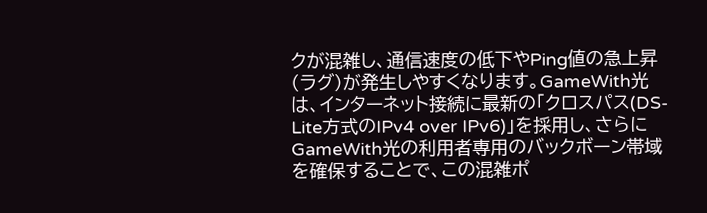クが混雑し、通信速度の低下やPing値の急上昇(ラグ)が発生しやすくなります。GameWith光は、インターネット接続に最新の「クロスパス(DS-Lite方式のIPv4 over IPv6)」を採用し、さらにGameWith光の利用者専用のバックボーン帯域を確保することで、この混雑ポ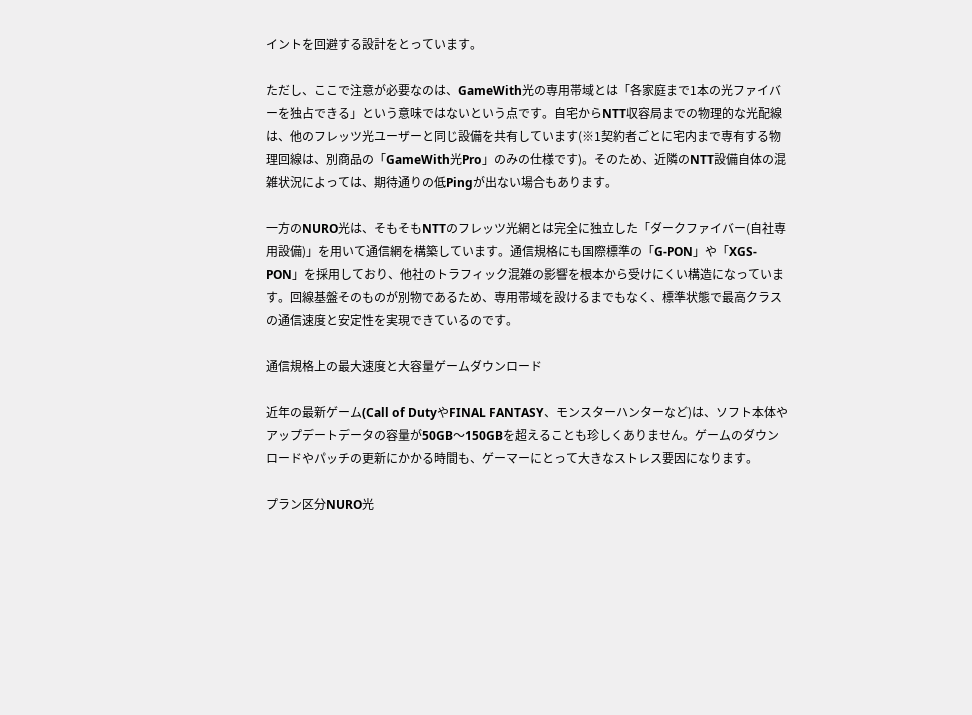イントを回避する設計をとっています。

ただし、ここで注意が必要なのは、GameWith光の専用帯域とは「各家庭まで1本の光ファイバーを独占できる」という意味ではないという点です。自宅からNTT収容局までの物理的な光配線は、他のフレッツ光ユーザーと同じ設備を共有しています(※1契約者ごとに宅内まで専有する物理回線は、別商品の「GameWith光Pro」のみの仕様です)。そのため、近隣のNTT設備自体の混雑状況によっては、期待通りの低Pingが出ない場合もあります。

一方のNURO光は、そもそもNTTのフレッツ光網とは完全に独立した「ダークファイバー(自社専用設備)」を用いて通信網を構築しています。通信規格にも国際標準の「G-PON」や「XGS-PON」を採用しており、他社のトラフィック混雑の影響を根本から受けにくい構造になっています。回線基盤そのものが別物であるため、専用帯域を設けるまでもなく、標準状態で最高クラスの通信速度と安定性を実現できているのです。

通信規格上の最大速度と大容量ゲームダウンロード

近年の最新ゲーム(Call of DutyやFINAL FANTASY、モンスターハンターなど)は、ソフト本体やアップデートデータの容量が50GB〜150GBを超えることも珍しくありません。ゲームのダウンロードやパッチの更新にかかる時間も、ゲーマーにとって大きなストレス要因になります。

プラン区分NURO光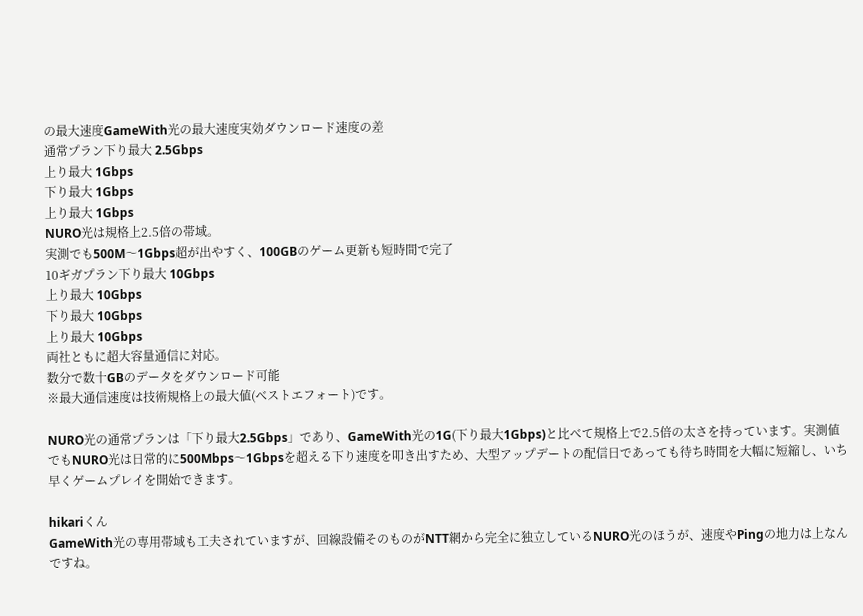の最大速度GameWith光の最大速度実効ダウンロード速度の差
通常プラン下り最大 2.5Gbps
上り最大 1Gbps
下り最大 1Gbps
上り最大 1Gbps
NURO光は規格上2.5倍の帯域。
実測でも500M〜1Gbps超が出やすく、100GBのゲーム更新も短時間で完了
10ギガプラン下り最大 10Gbps
上り最大 10Gbps
下り最大 10Gbps
上り最大 10Gbps
両社ともに超大容量通信に対応。
数分で数十GBのデータをダウンロード可能
※最大通信速度は技術規格上の最大値(ベストエフォート)です。

NURO光の通常プランは「下り最大2.5Gbps」であり、GameWith光の1G(下り最大1Gbps)と比べて規格上で2.5倍の太さを持っています。実測値でもNURO光は日常的に500Mbps〜1Gbpsを超える下り速度を叩き出すため、大型アップデートの配信日であっても待ち時間を大幅に短縮し、いち早くゲームプレイを開始できます。

hikariくん
GameWith光の専用帯域も工夫されていますが、回線設備そのものがNTT網から完全に独立しているNURO光のほうが、速度やPingの地力は上なんですね。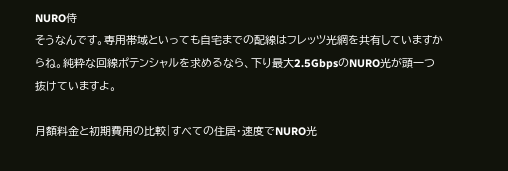NURO侍
そうなんです。専用帯域といっても自宅までの配線はフレッツ光網を共有していますからね。純粋な回線ポテンシャルを求めるなら、下り最大2.5GbpsのNURO光が頭一つ抜けていますよ。

月額料金と初期費用の比較|すべての住居・速度でNURO光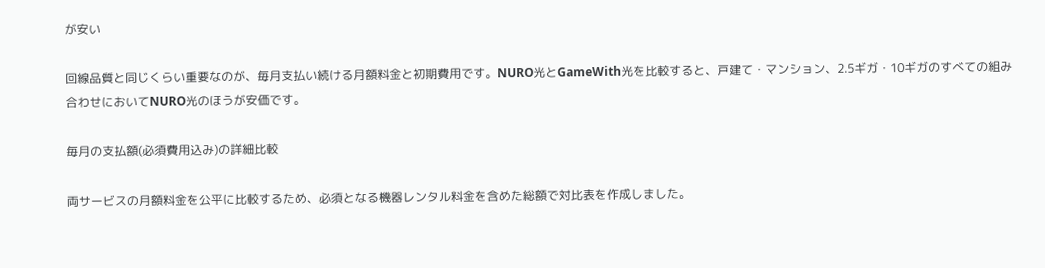が安い

回線品質と同じくらい重要なのが、毎月支払い続ける月額料金と初期費用です。NURO光とGameWith光を比較すると、戸建て・マンション、2.5ギガ・10ギガのすべての組み合わせにおいてNURO光のほうが安価です。

毎月の支払額(必須費用込み)の詳細比較

両サービスの月額料金を公平に比較するため、必須となる機器レンタル料金を含めた総額で対比表を作成しました。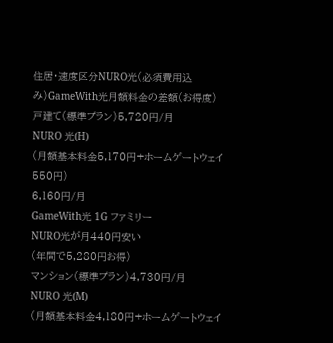住居・速度区分NURO光(必須費用込み)GameWith光月額料金の差額(お得度)
戸建て(標準プラン)5,720円/月
NURO 光(H)
(月額基本料金5,170円+ホームゲートウェイ550円)
6,160円/月
GameWith光 1G ファミリー
NURO光が月440円安い
(年間で5,280円お得)
マンション(標準プラン)4,730円/月
NURO 光(M)
(月額基本料金4,180円+ホームゲートウェイ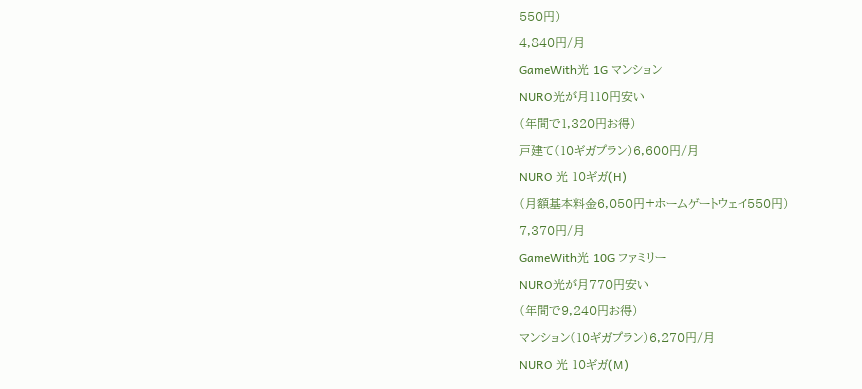550円)
4,840円/月
GameWith光 1G マンション
NURO光が月110円安い
(年間で1,320円お得)
戸建て(10ギガプラン)6,600円/月
NURO 光 10ギガ(H)
(月額基本料金6,050円+ホームゲートウェイ550円)
7,370円/月
GameWith光 10G ファミリー
NURO光が月770円安い
(年間で9,240円お得)
マンション(10ギガプラン)6,270円/月
NURO 光 10ギガ(M)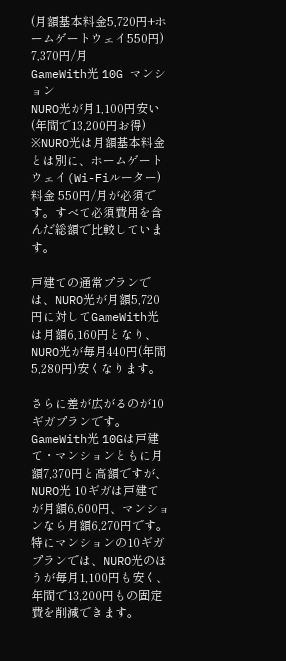(月額基本料金5,720円+ホームゲートウェイ550円)
7,370円/月
GameWith光 10G マンション
NURO光が月1,100円安い
(年間で13,200円お得)
※NURO光は月額基本料金とは別に、ホームゲートウェイ(Wi-Fiルーター)料金 550円/月が必須です。すべて必須費用を含んだ総額で比較しています。

戸建ての通常プランでは、NURO光が月額5,720円に対してGameWith光は月額6,160円となり、NURO光が毎月440円(年間5,280円)安くなります。

さらに差が広がるのが10ギガプランです。GameWith光 10Gは戸建て・マンションともに月額7,370円と高額ですが、NURO光 10ギガは戸建てが月額6,600円、マンションなら月額6,270円です。特にマンションの10ギガプランでは、NURO光のほうが毎月1,100円も安く、年間で13,200円もの固定費を削減できます。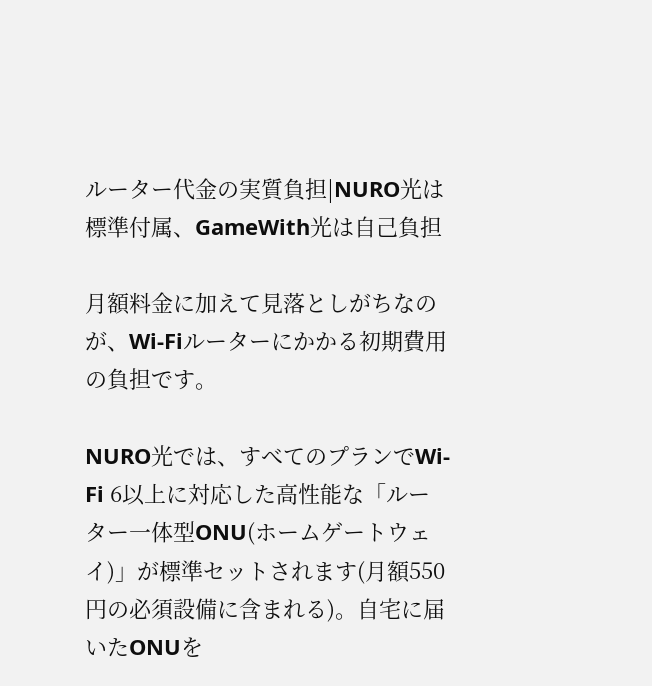ルーター代金の実質負担|NURO光は標準付属、GameWith光は自己負担

月額料金に加えて見落としがちなのが、Wi-Fiルーターにかかる初期費用の負担です。

NURO光では、すべてのプランでWi-Fi 6以上に対応した高性能な「ルーター一体型ONU(ホームゲートウェイ)」が標準セットされます(月額550円の必須設備に含まれる)。自宅に届いたONUを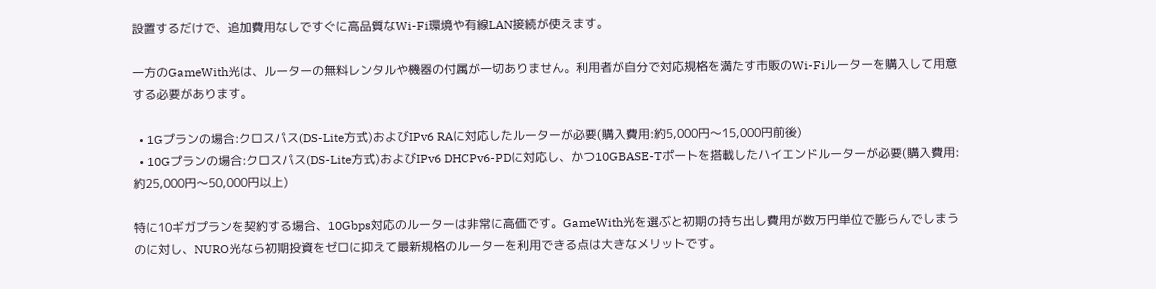設置するだけで、追加費用なしですぐに高品質なWi-Fi環境や有線LAN接続が使えます。

一方のGameWith光は、ルーターの無料レンタルや機器の付属が一切ありません。利用者が自分で対応規格を満たす市販のWi-Fiルーターを購入して用意する必要があります。

  • 1Gプランの場合:クロスパス(DS-Lite方式)およびIPv6 RAに対応したルーターが必要(購入費用:約5,000円〜15,000円前後)
  • 10Gプランの場合:クロスパス(DS-Lite方式)およびIPv6 DHCPv6-PDに対応し、かつ10GBASE-Tポートを搭載したハイエンドルーターが必要(購入費用:約25,000円〜50,000円以上)

特に10ギガプランを契約する場合、10Gbps対応のルーターは非常に高価です。GameWith光を選ぶと初期の持ち出し費用が数万円単位で膨らんでしまうのに対し、NURO光なら初期投資をゼロに抑えて最新規格のルーターを利用できる点は大きなメリットです。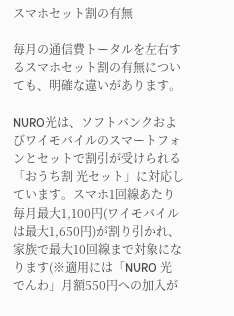スマホセット割の有無

毎月の通信費トータルを左右するスマホセット割の有無についても、明確な違いがあります。

NURO光は、ソフトバンクおよびワイモバイルのスマートフォンとセットで割引が受けられる「おうち割 光セット」に対応しています。スマホ1回線あたり毎月最大1,100円(ワイモバイルは最大1,650円)が割り引かれ、家族で最大10回線まで対象になります(※適用には「NURO 光 でんわ」月額550円への加入が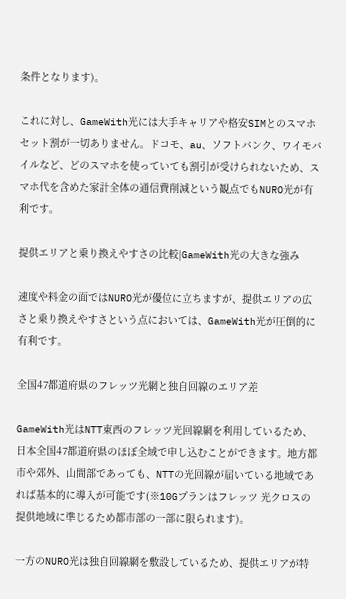条件となります)。

これに対し、GameWith光には大手キャリアや格安SIMとのスマホセット割が一切ありません。ドコモ、au、ソフトバンク、ワイモバイルなど、どのスマホを使っていても割引が受けられないため、スマホ代を含めた家計全体の通信費削減という観点でもNURO光が有利です。

提供エリアと乗り換えやすさの比較|GameWith光の大きな強み

速度や料金の面ではNURO光が優位に立ちますが、提供エリアの広さと乗り換えやすさという点においては、GameWith光が圧倒的に有利です。

全国47都道府県のフレッツ光網と独自回線のエリア差

GameWith光はNTT東西のフレッツ光回線網を利用しているため、日本全国47都道府県のほぼ全域で申し込むことができます。地方都市や郊外、山間部であっても、NTTの光回線が届いている地域であれば基本的に導入が可能です(※10Gプランはフレッツ 光クロスの提供地域に準じるため都市部の一部に限られます)。

一方のNURO光は独自回線網を敷設しているため、提供エリアが特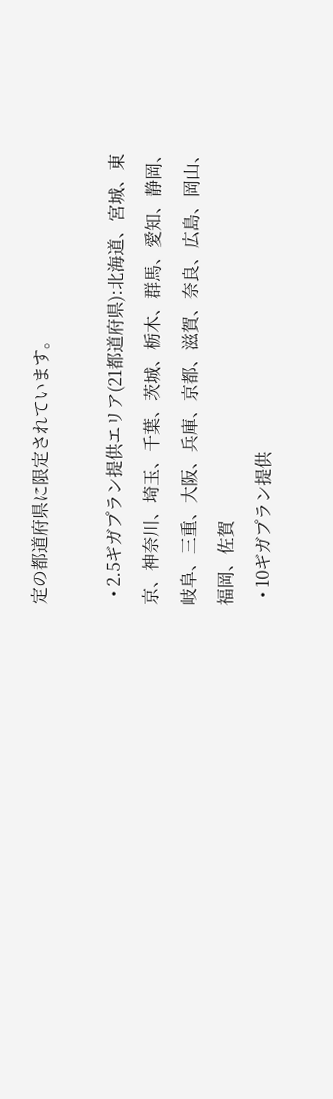定の都道府県に限定されています。

  • 2.5ギガプラン提供エリア(21都道府県):北海道、宮城、東京、神奈川、埼玉、千葉、茨城、栃木、群馬、愛知、静岡、岐阜、三重、大阪、兵庫、京都、滋賀、奈良、広島、岡山、福岡、佐賀
  • 10ギガプラン提供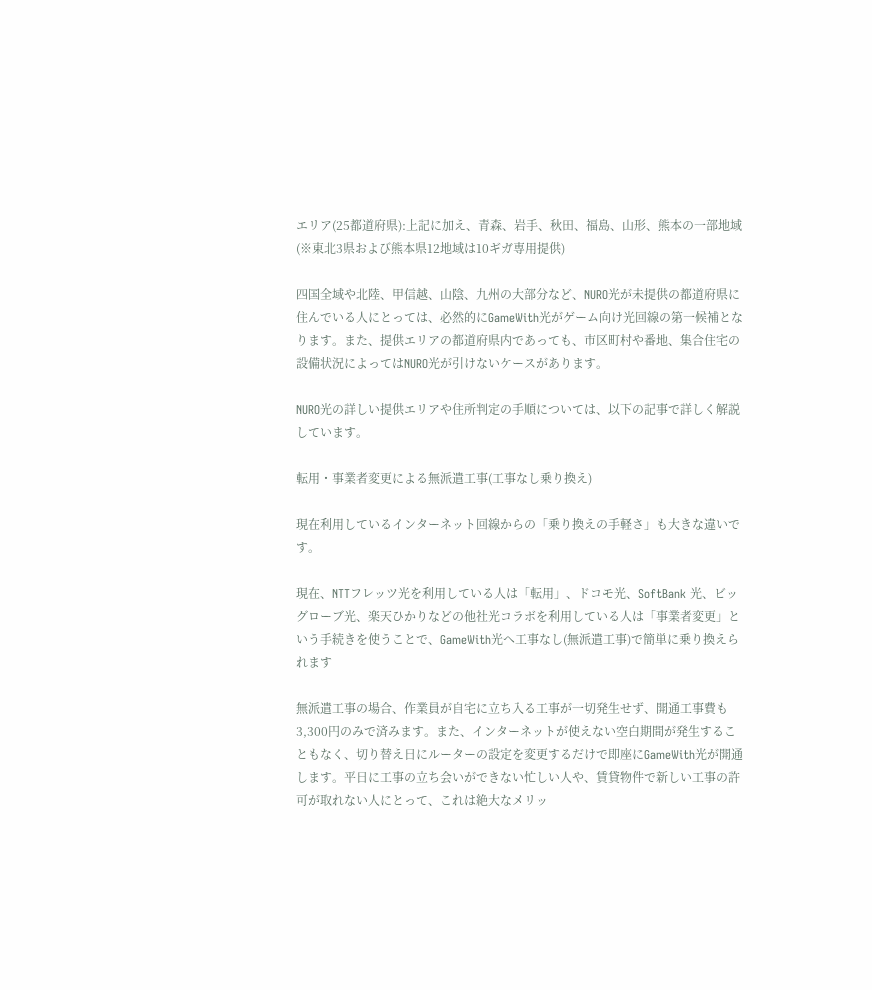エリア(25都道府県):上記に加え、青森、岩手、秋田、福島、山形、熊本の一部地域(※東北3県および熊本県12地域は10ギガ専用提供)

四国全域や北陸、甲信越、山陰、九州の大部分など、NURO光が未提供の都道府県に住んでいる人にとっては、必然的にGameWith光がゲーム向け光回線の第一候補となります。また、提供エリアの都道府県内であっても、市区町村や番地、集合住宅の設備状況によってはNURO光が引けないケースがあります。

NURO光の詳しい提供エリアや住所判定の手順については、以下の記事で詳しく解説しています。

転用・事業者変更による無派遣工事(工事なし乗り換え)

現在利用しているインターネット回線からの「乗り換えの手軽さ」も大きな違いです。

現在、NTTフレッツ光を利用している人は「転用」、ドコモ光、SoftBank 光、ビッグローブ光、楽天ひかりなどの他社光コラボを利用している人は「事業者変更」という手続きを使うことで、GameWith光へ工事なし(無派遣工事)で簡単に乗り換えられます

無派遣工事の場合、作業員が自宅に立ち入る工事が一切発生せず、開通工事費も3,300円のみで済みます。また、インターネットが使えない空白期間が発生することもなく、切り替え日にルーターの設定を変更するだけで即座にGameWith光が開通します。平日に工事の立ち会いができない忙しい人や、賃貸物件で新しい工事の許可が取れない人にとって、これは絶大なメリッ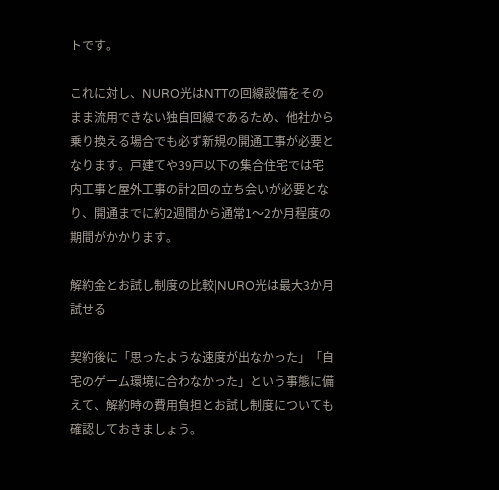トです。

これに対し、NURO光はNTTの回線設備をそのまま流用できない独自回線であるため、他社から乗り換える場合でも必ず新規の開通工事が必要となります。戸建てや39戸以下の集合住宅では宅内工事と屋外工事の計2回の立ち会いが必要となり、開通までに約2週間から通常1〜2か月程度の期間がかかります。

解約金とお試し制度の比較|NURO光は最大3か月試せる

契約後に「思ったような速度が出なかった」「自宅のゲーム環境に合わなかった」という事態に備えて、解約時の費用負担とお試し制度についても確認しておきましょう。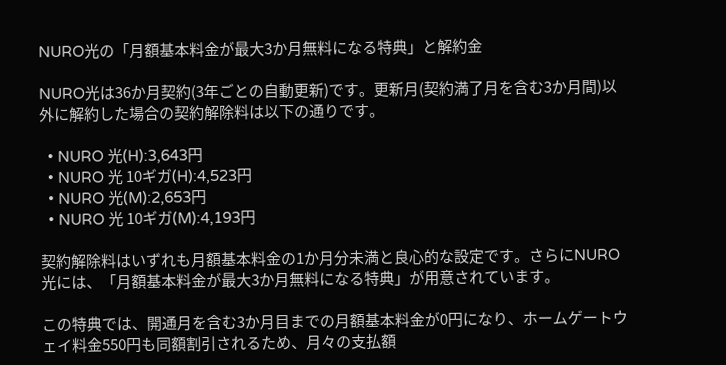NURO光の「月額基本料金が最大3か月無料になる特典」と解約金

NURO光は36か月契約(3年ごとの自動更新)です。更新月(契約満了月を含む3か月間)以外に解約した場合の契約解除料は以下の通りです。

  • NURO 光(H):3,643円
  • NURO 光 10ギガ(H):4,523円
  • NURO 光(M):2,653円
  • NURO 光 10ギガ(M):4,193円

契約解除料はいずれも月額基本料金の1か月分未満と良心的な設定です。さらにNURO光には、「月額基本料金が最大3か月無料になる特典」が用意されています。

この特典では、開通月を含む3か月目までの月額基本料金が0円になり、ホームゲートウェイ料金550円も同額割引されるため、月々の支払額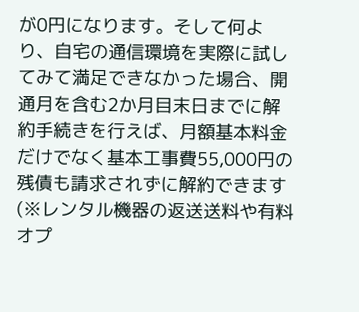が0円になります。そして何より、自宅の通信環境を実際に試してみて満足できなかった場合、開通月を含む2か月目末日までに解約手続きを行えば、月額基本料金だけでなく基本工事費55,000円の残債も請求されずに解約できます(※レンタル機器の返送送料や有料オプ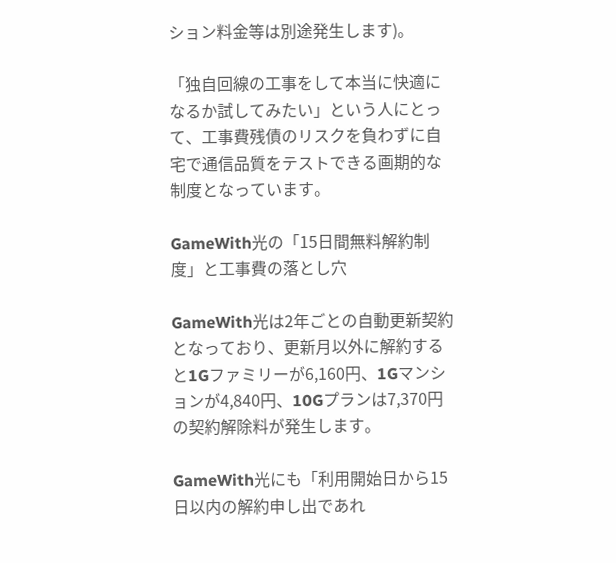ション料金等は別途発生します)。

「独自回線の工事をして本当に快適になるか試してみたい」という人にとって、工事費残債のリスクを負わずに自宅で通信品質をテストできる画期的な制度となっています。

GameWith光の「15日間無料解約制度」と工事費の落とし穴

GameWith光は2年ごとの自動更新契約となっており、更新月以外に解約すると1Gファミリーが6,160円、1Gマンションが4,840円、10Gプランは7,370円の契約解除料が発生します。

GameWith光にも「利用開始日から15日以内の解約申し出であれ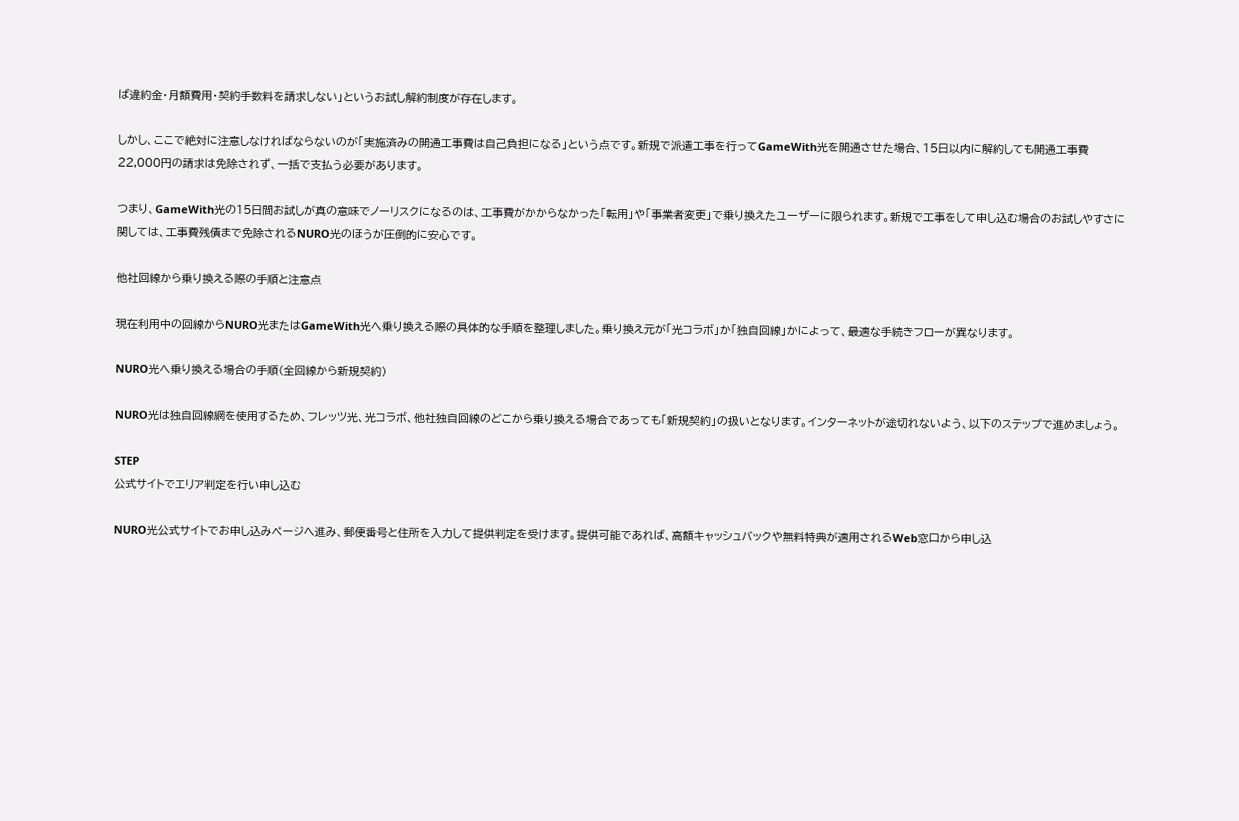ば違約金・月額費用・契約手数料を請求しない」というお試し解約制度が存在します。

しかし、ここで絶対に注意しなければならないのが「実施済みの開通工事費は自己負担になる」という点です。新規で派遣工事を行ってGameWith光を開通させた場合、15日以内に解約しても開通工事費22,000円の請求は免除されず、一括で支払う必要があります。

つまり、GameWith光の15日間お試しが真の意味でノーリスクになるのは、工事費がかからなかった「転用」や「事業者変更」で乗り換えたユーザーに限られます。新規で工事をして申し込む場合のお試しやすさに関しては、工事費残債まで免除されるNURO光のほうが圧倒的に安心です。

他社回線から乗り換える際の手順と注意点

現在利用中の回線からNURO光またはGameWith光へ乗り換える際の具体的な手順を整理しました。乗り換え元が「光コラボ」か「独自回線」かによって、最適な手続きフローが異なります。

NURO光へ乗り換える場合の手順(全回線から新規契約)

NURO光は独自回線網を使用するため、フレッツ光、光コラボ、他社独自回線のどこから乗り換える場合であっても「新規契約」の扱いとなります。インターネットが途切れないよう、以下のステップで進めましょう。

STEP
公式サイトでエリア判定を行い申し込む

NURO光公式サイトでお申し込みページへ進み、郵便番号と住所を入力して提供判定を受けます。提供可能であれば、高額キャッシュバックや無料特典が適用されるWeb窓口から申し込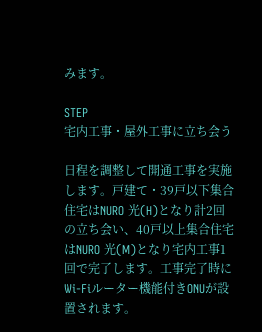みます。

STEP
宅内工事・屋外工事に立ち会う

日程を調整して開通工事を実施します。戸建て・39戸以下集合住宅はNURO 光(H)となり計2回の立ち会い、40戸以上集合住宅はNURO 光(M)となり宅内工事1回で完了します。工事完了時にWi-Fiルーター機能付きONUが設置されます。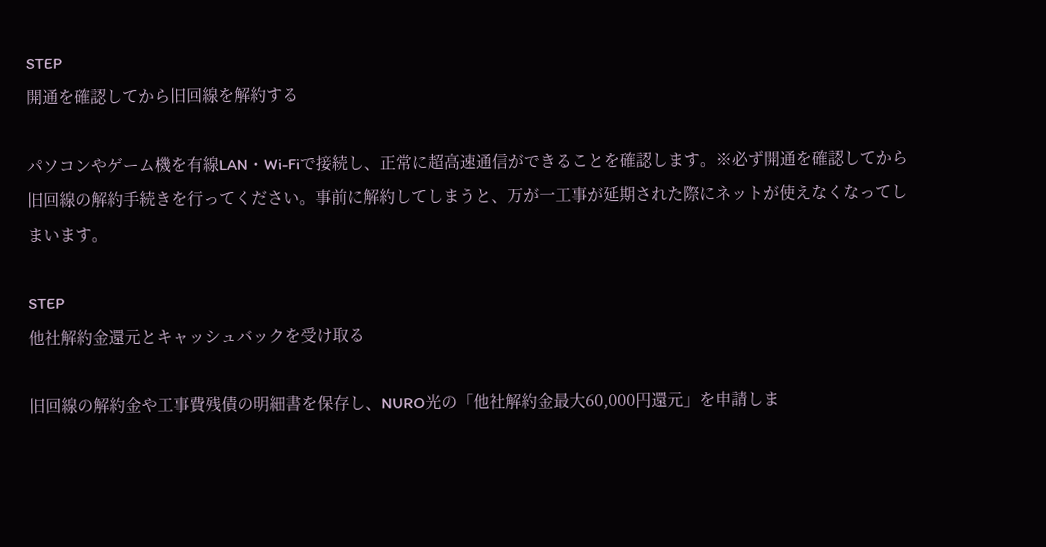STEP
開通を確認してから旧回線を解約する

パソコンやゲーム機を有線LAN・Wi-Fiで接続し、正常に超高速通信ができることを確認します。※必ず開通を確認してから旧回線の解約手続きを行ってください。事前に解約してしまうと、万が一工事が延期された際にネットが使えなくなってしまいます。

STEP
他社解約金還元とキャッシュバックを受け取る

旧回線の解約金や工事費残債の明細書を保存し、NURO光の「他社解約金最大60,000円還元」を申請しま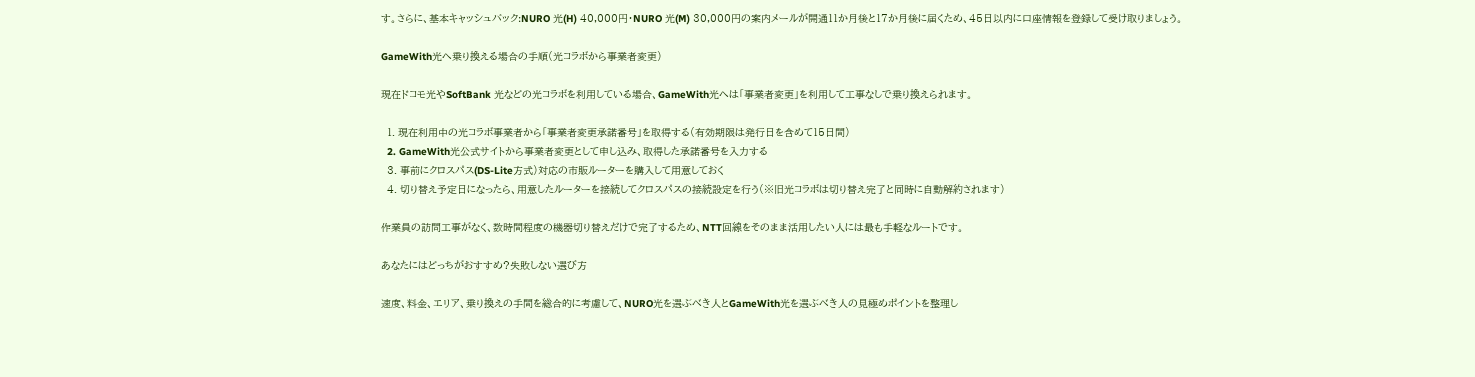す。さらに、基本キャッシュバック:NURO 光(H) 40,000円・NURO 光(M) 30,000円の案内メールが開通11か月後と17か月後に届くため、45日以内に口座情報を登録して受け取りましょう。

GameWith光へ乗り換える場合の手順(光コラボから事業者変更)

現在ドコモ光やSoftBank 光などの光コラボを利用している場合、GameWith光へは「事業者変更」を利用して工事なしで乗り換えられます。

  1. 現在利用中の光コラボ事業者から「事業者変更承諾番号」を取得する(有効期限は発行日を含めて15日間)
  2. GameWith光公式サイトから事業者変更として申し込み、取得した承諾番号を入力する
  3. 事前にクロスパス(DS-Lite方式)対応の市販ルーターを購入して用意しておく
  4. 切り替え予定日になったら、用意したルーターを接続してクロスパスの接続設定を行う(※旧光コラボは切り替え完了と同時に自動解約されます)

作業員の訪問工事がなく、数時間程度の機器切り替えだけで完了するため、NTT回線をそのまま活用したい人には最も手軽なルートです。

あなたにはどっちがおすすめ?失敗しない選び方

速度、料金、エリア、乗り換えの手間を総合的に考慮して、NURO光を選ぶべき人とGameWith光を選ぶべき人の見極めポイントを整理し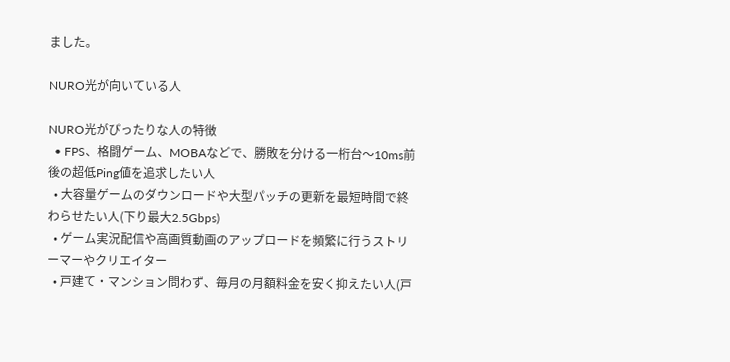ました。

NURO光が向いている人

NURO光がぴったりな人の特徴
  • FPS、格闘ゲーム、MOBAなどで、勝敗を分ける一桁台〜10ms前後の超低Ping値を追求したい人
  • 大容量ゲームのダウンロードや大型パッチの更新を最短時間で終わらせたい人(下り最大2.5Gbps)
  • ゲーム実況配信や高画質動画のアップロードを頻繁に行うストリーマーやクリエイター
  • 戸建て・マンション問わず、毎月の月額料金を安く抑えたい人(戸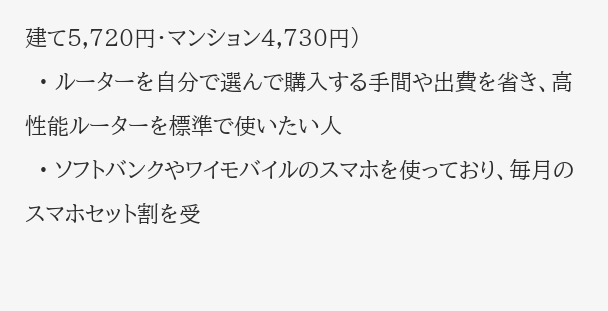建て5,720円・マンション4,730円)
  • ルーターを自分で選んで購入する手間や出費を省き、高性能ルーターを標準で使いたい人
  • ソフトバンクやワイモバイルのスマホを使っており、毎月のスマホセット割を受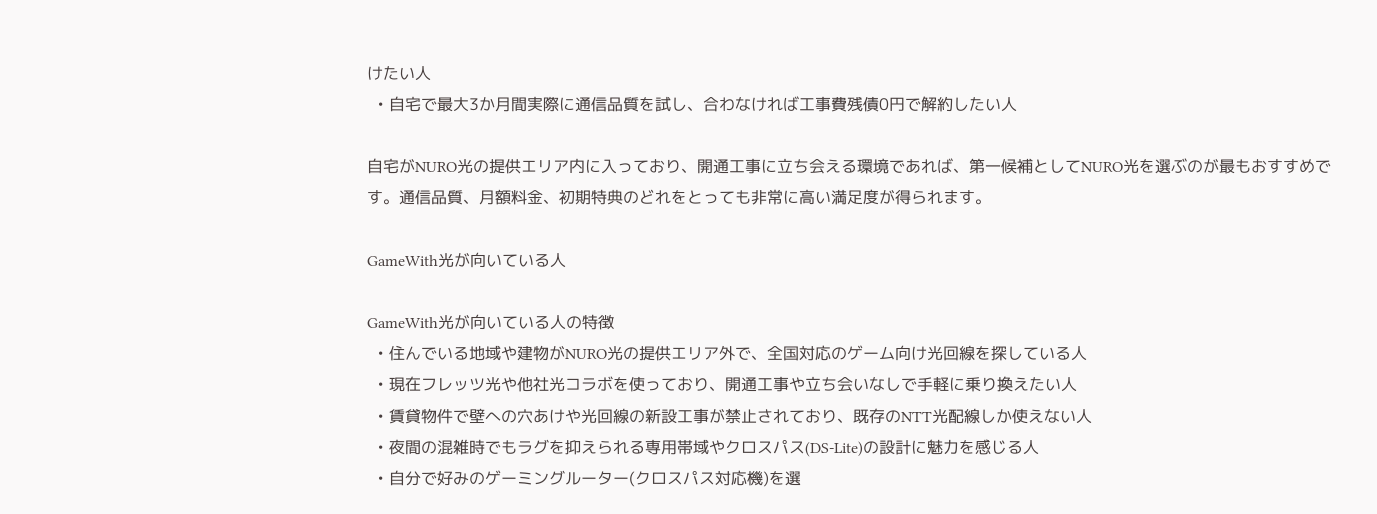けたい人
  • 自宅で最大3か月間実際に通信品質を試し、合わなければ工事費残債0円で解約したい人

自宅がNURO光の提供エリア内に入っており、開通工事に立ち会える環境であれば、第一候補としてNURO光を選ぶのが最もおすすめです。通信品質、月額料金、初期特典のどれをとっても非常に高い満足度が得られます。

GameWith光が向いている人

GameWith光が向いている人の特徴
  • 住んでいる地域や建物がNURO光の提供エリア外で、全国対応のゲーム向け光回線を探している人
  • 現在フレッツ光や他社光コラボを使っており、開通工事や立ち会いなしで手軽に乗り換えたい人
  • 賃貸物件で壁への穴あけや光回線の新設工事が禁止されており、既存のNTT光配線しか使えない人
  • 夜間の混雑時でもラグを抑えられる専用帯域やクロスパス(DS-Lite)の設計に魅力を感じる人
  • 自分で好みのゲーミングルーター(クロスパス対応機)を選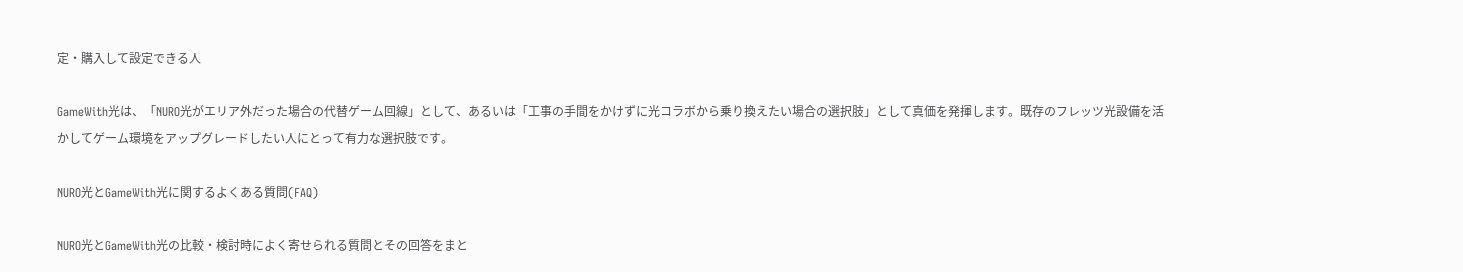定・購入して設定できる人

GameWith光は、「NURO光がエリア外だった場合の代替ゲーム回線」として、あるいは「工事の手間をかけずに光コラボから乗り換えたい場合の選択肢」として真価を発揮します。既存のフレッツ光設備を活かしてゲーム環境をアップグレードしたい人にとって有力な選択肢です。

NURO光とGameWith光に関するよくある質問(FAQ)

NURO光とGameWith光の比較・検討時によく寄せられる質問とその回答をまと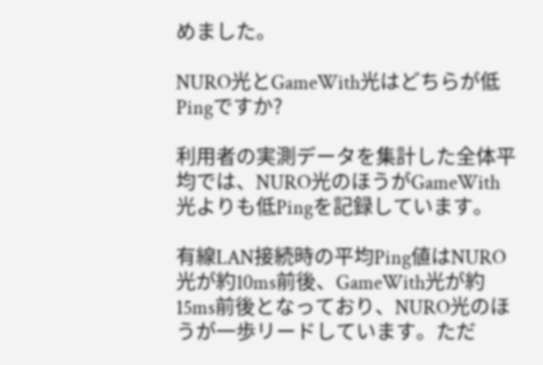めました。

NURO光とGameWith光はどちらが低Pingですか?

利用者の実測データを集計した全体平均では、NURO光のほうがGameWith光よりも低Pingを記録しています。

有線LAN接続時の平均Ping値はNURO光が約10ms前後、GameWith光が約15ms前後となっており、NURO光のほうが一歩リードしています。ただ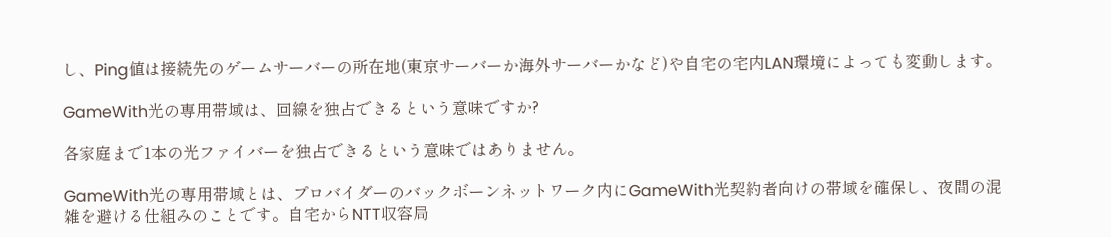し、Ping値は接続先のゲームサーバーの所在地(東京サーバーか海外サーバーかなど)や自宅の宅内LAN環境によっても変動します。

GameWith光の専用帯域は、回線を独占できるという意味ですか?

各家庭まで1本の光ファイバーを独占できるという意味ではありません。

GameWith光の専用帯域とは、プロバイダーのバックボーンネットワーク内にGameWith光契約者向けの帯域を確保し、夜間の混雑を避ける仕組みのことです。自宅からNTT収容局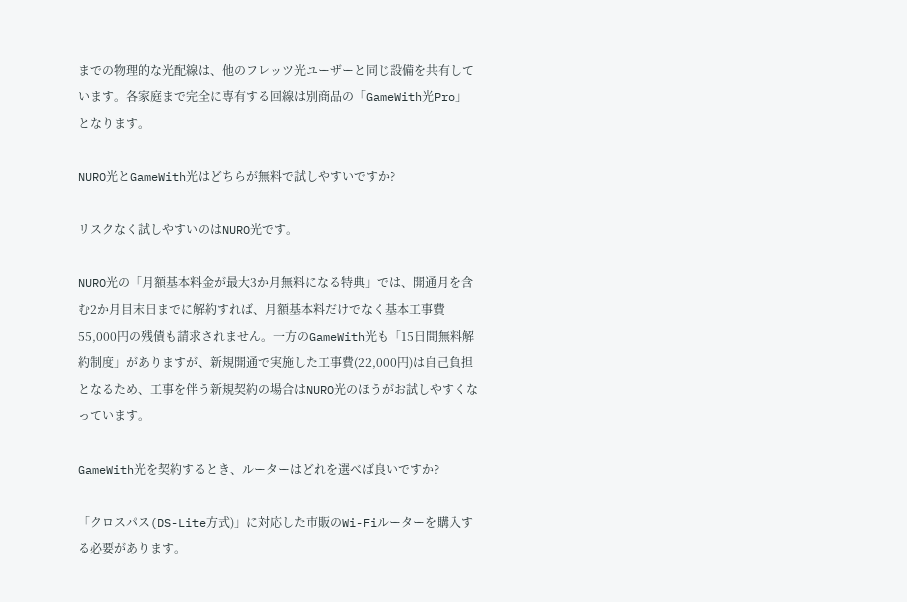までの物理的な光配線は、他のフレッツ光ユーザーと同じ設備を共有しています。各家庭まで完全に専有する回線は別商品の「GameWith光Pro」となります。

NURO光とGameWith光はどちらが無料で試しやすいですか?

リスクなく試しやすいのはNURO光です。

NURO光の「月額基本料金が最大3か月無料になる特典」では、開通月を含む2か月目末日までに解約すれば、月額基本料だけでなく基本工事費55,000円の残債も請求されません。一方のGameWith光も「15日間無料解約制度」がありますが、新規開通で実施した工事費(22,000円)は自己負担となるため、工事を伴う新規契約の場合はNURO光のほうがお試しやすくなっています。

GameWith光を契約するとき、ルーターはどれを選べば良いですか?

「クロスパス(DS-Lite方式)」に対応した市販のWi-Fiルーターを購入する必要があります。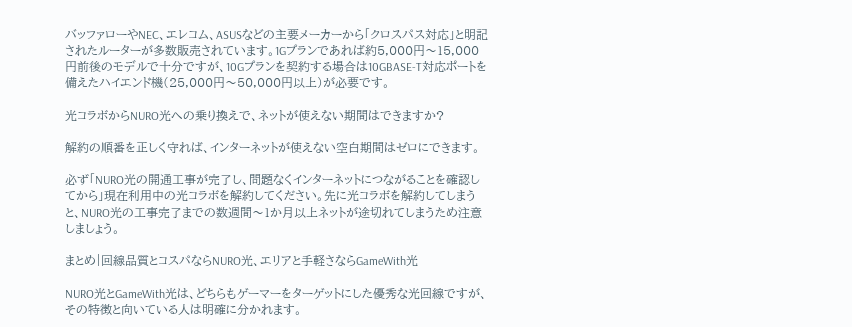バッファローやNEC、エレコム、ASUSなどの主要メーカーから「クロスパス対応」と明記されたルーターが多数販売されています。1Gプランであれば約5,000円〜15,000円前後のモデルで十分ですが、10Gプランを契約する場合は10GBASE-T対応ポートを備えたハイエンド機(25,000円〜50,000円以上)が必要です。

光コラボからNURO光への乗り換えで、ネットが使えない期間はできますか?

解約の順番を正しく守れば、インターネットが使えない空白期間はゼロにできます。

必ず「NURO光の開通工事が完了し、問題なくインターネットにつながることを確認してから」現在利用中の光コラボを解約してください。先に光コラボを解約してしまうと、NURO光の工事完了までの数週間〜1か月以上ネットが途切れてしまうため注意しましょう。

まとめ|回線品質とコスパならNURO光、エリアと手軽さならGameWith光

NURO光とGameWith光は、どちらもゲーマーをターゲットにした優秀な光回線ですが、その特徴と向いている人は明確に分かれます。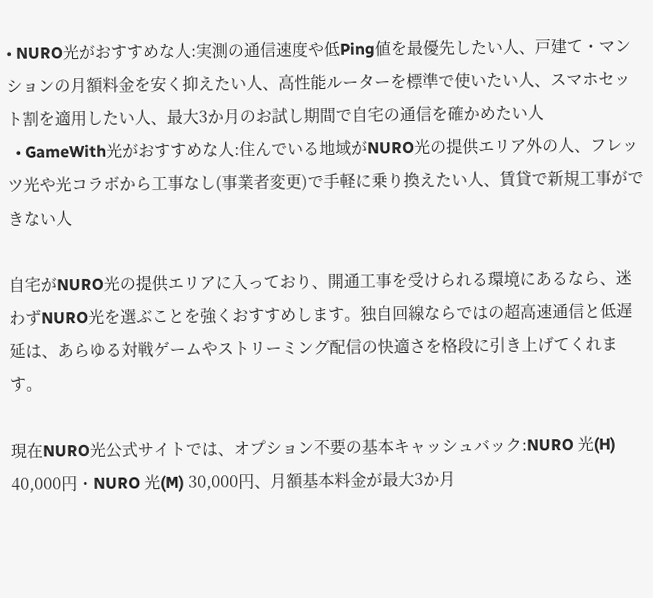• NURO光がおすすめな人:実測の通信速度や低Ping値を最優先したい人、戸建て・マンションの月額料金を安く抑えたい人、高性能ルーターを標準で使いたい人、スマホセット割を適用したい人、最大3か月のお試し期間で自宅の通信を確かめたい人
  • GameWith光がおすすめな人:住んでいる地域がNURO光の提供エリア外の人、フレッツ光や光コラボから工事なし(事業者変更)で手軽に乗り換えたい人、賃貸で新規工事ができない人

自宅がNURO光の提供エリアに入っており、開通工事を受けられる環境にあるなら、迷わずNURO光を選ぶことを強くおすすめします。独自回線ならではの超高速通信と低遅延は、あらゆる対戦ゲームやストリーミング配信の快適さを格段に引き上げてくれます。

現在NURO光公式サイトでは、オプション不要の基本キャッシュバック:NURO 光(H) 40,000円・NURO 光(M) 30,000円、月額基本料金が最大3か月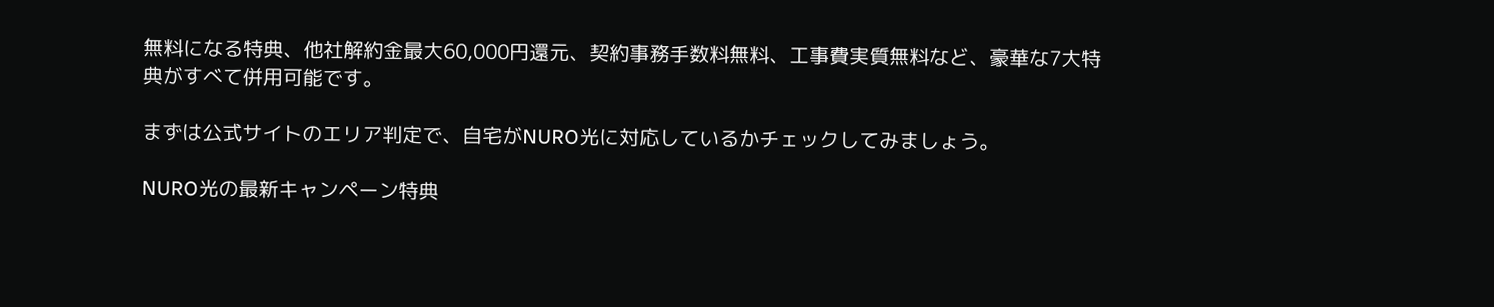無料になる特典、他社解約金最大60,000円還元、契約事務手数料無料、工事費実質無料など、豪華な7大特典がすべて併用可能です。

まずは公式サイトのエリア判定で、自宅がNURO光に対応しているかチェックしてみましょう。

NURO光の最新キャンペーン特典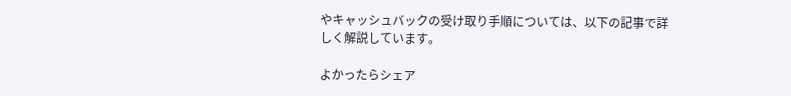やキャッシュバックの受け取り手順については、以下の記事で詳しく解説しています。

よかったらシェア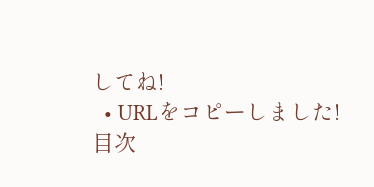してね!
  • URLをコピーしました!
目次